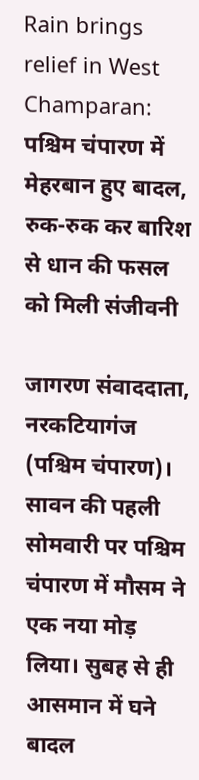Rain brings relief in West Champaran: पश्चिम चंपारण में मेहरबान हुए बादल, रुक-रुक कर बारिश से धान की फसल को मिली संजीवनी

जागरण संवाददाता, नरकटियागंज (पश्चिम चंपारण)। सावन की पहली सोमवारी पर पश्चिम चंपारण में मौसम ने एक नया मोड़ लिया। सुबह से ही आसमान में घने बादल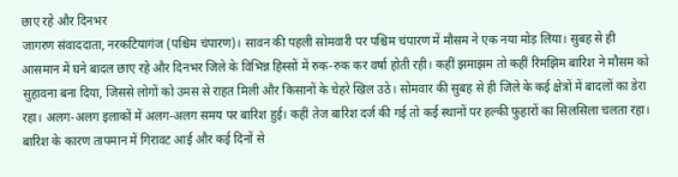छाए रहे और दिनभर
जागरण संवाददाता, नरकटियागंज (पश्चिम चंपारण)। सावन की पहली सोमवारी पर पश्चिम चंपारण में मौसम ने एक नया मोड़ लिया। सुबह से ही आसमान में घने बादल छाए रहे और दिनभर जिले के विभिन्न हिस्सों में रुक-रुक कर वर्षा होती रही। कहीं झमाझम तो कहीं रिमझिम बारिश ने मौसम को सुहावना बना दिया, जिससे लोगों को उमस से राहत मिली और किसानों के चेहरे खिल उठे। सोमवार की सुबह से ही जिले के कई क्षेत्रों में बादलों का डेरा रहा। अलग-अलग इलाकों में अलग-अलग समय पर बारिश हुई। कहीं तेज बारिश दर्ज की गई तो कई स्थानों पर हल्की फुहारों का सिलसिला चलता रहा। बारिश के कारण तापमान में गिरावट आई और कई दिनों से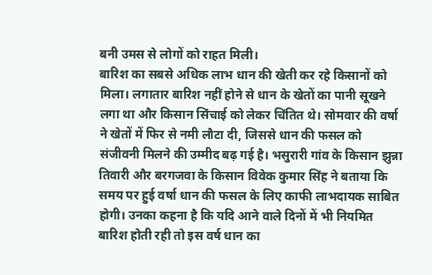बनी उमस से लोगों को राहत मिली।
बारिश का सबसे अधिक लाभ धान की खेती कर रहे किसानों को मिला। लगातार बारिश नहीं होने से धान के खेतों का पानी सूखने लगा था और किसान सिंचाई को लेकर चिंतित थे। सोमवार की वर्षा ने खेतों में फिर से नमी लौटा दी, जिससे धान की फसल को संजीवनी मिलने की उम्मीद बढ़ गई है। भसुरारी गांव के किसान झुन्ना तिवारी और बरगजवा के किसान विवेक कुमार सिंह ने बताया कि समय पर हुई वर्षा धान की फसल के लिए काफी लाभदायक साबित होगी। उनका कहना है कि यदि आने वाले दिनों में भी नियमित बारिश होती रही तो इस वर्ष धान का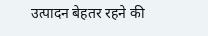उत्पादन बेहतर रहने की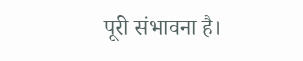पूरी संभावना है।